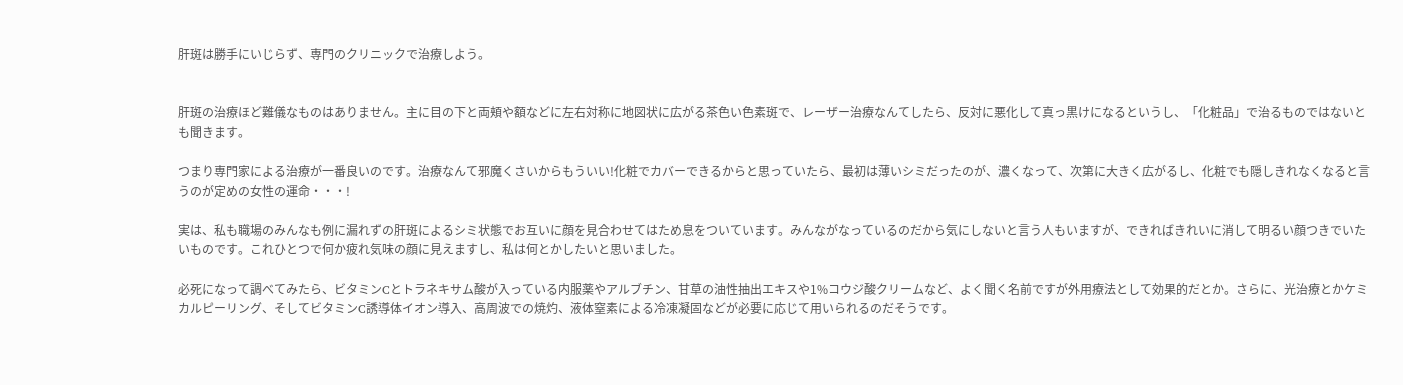肝斑は勝手にいじらず、専門のクリニックで治療しよう。


肝斑の治療ほど難儀なものはありません。主に目の下と両頬や額などに左右対称に地図状に広がる茶色い色素斑で、レーザー治療なんてしたら、反対に悪化して真っ黒けになるというし、「化粧品」で治るものではないとも聞きます。

つまり専門家による治療が一番良いのです。治療なんて邪魔くさいからもういい!化粧でカバーできるからと思っていたら、最初は薄いシミだったのが、濃くなって、次第に大きく広がるし、化粧でも隠しきれなくなると言うのが定めの女性の運命・・・!

実は、私も職場のみんなも例に漏れずの肝斑によるシミ状態でお互いに顔を見合わせてはため息をついています。みんながなっているのだから気にしないと言う人もいますが、できればきれいに消して明るい顔つきでいたいものです。これひとつで何か疲れ気味の顔に見えますし、私は何とかしたいと思いました。

必死になって調べてみたら、ビタミンCとトラネキサム酸が入っている内服薬やアルブチン、甘草の油性抽出エキスや1%コウジ酸クリームなど、よく聞く名前ですが外用療法として効果的だとか。さらに、光治療とかケミカルピーリング、そしてビタミンC誘導体イオン導入、高周波での焼灼、液体窒素による冷凍凝固などが必要に応じて用いられるのだそうです。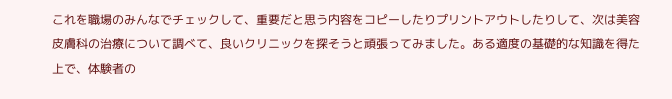これを職場のみんなでチェックして、重要だと思う内容をコピーしたりプリントアウトしたりして、次は美容皮膚科の治療について調べて、良いクリニックを探そうと頑張ってみました。ある適度の基礎的な知識を得た上で、体験者の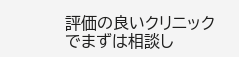評価の良いクリニックでまずは相談し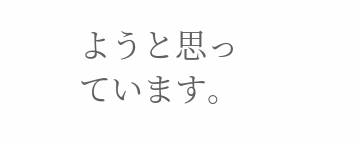ようと思っています。